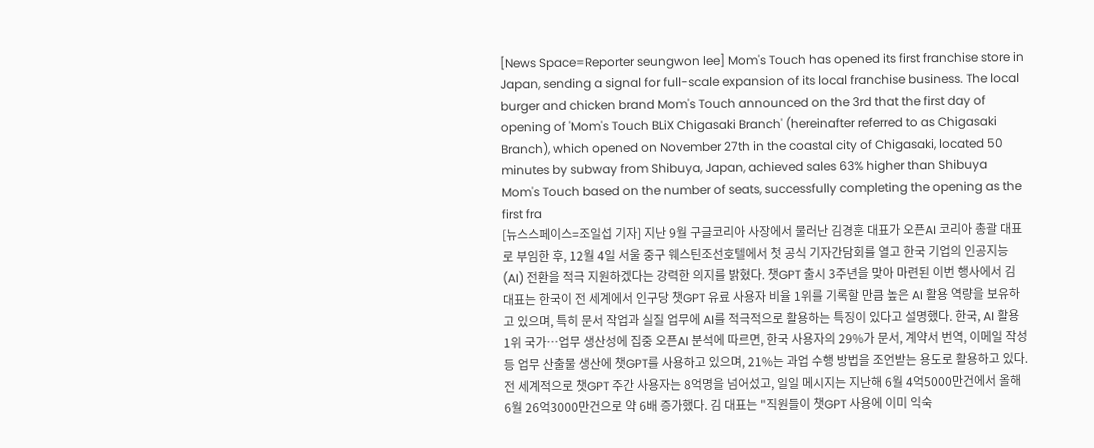[News Space=Reporter seungwon lee] Mom's Touch has opened its first franchise store in Japan, sending a signal for full-scale expansion of its local franchise business. The local burger and chicken brand Mom's Touch announced on the 3rd that the first day of opening of 'Mom's Touch BLiX Chigasaki Branch' (hereinafter referred to as Chigasaki Branch), which opened on November 27th in the coastal city of Chigasaki, located 50 minutes by subway from Shibuya, Japan, achieved sales 63% higher than Shibuya Mom's Touch based on the number of seats, successfully completing the opening as the first fra
[뉴스스페이스=조일섭 기자] 지난 9월 구글코리아 사장에서 물러난 김경훈 대표가 오픈AI 코리아 총괄 대표로 부임한 후, 12월 4일 서울 중구 웨스틴조선호텔에서 첫 공식 기자간담회를 열고 한국 기업의 인공지능(AI) 전환을 적극 지원하겠다는 강력한 의지를 밝혔다. 챗GPT 출시 3주년을 맞아 마련된 이번 행사에서 김 대표는 한국이 전 세계에서 인구당 챗GPT 유료 사용자 비율 1위를 기록할 만큼 높은 AI 활용 역량을 보유하고 있으며, 특히 문서 작업과 실질 업무에 AI를 적극적으로 활용하는 특징이 있다고 설명했다. 한국, AI 활용 1위 국가…업무 생산성에 집중 오픈AI 분석에 따르면, 한국 사용자의 29%가 문서, 계약서 번역, 이메일 작성 등 업무 산출물 생산에 챗GPT를 사용하고 있으며, 21%는 과업 수행 방법을 조언받는 용도로 활용하고 있다. 전 세계적으로 챗GPT 주간 사용자는 8억명을 넘어섰고, 일일 메시지는 지난해 6월 4억5000만건에서 올해 6월 26억3000만건으로 약 6배 증가했다. 김 대표는 "직원들이 챗GPT 사용에 이미 익숙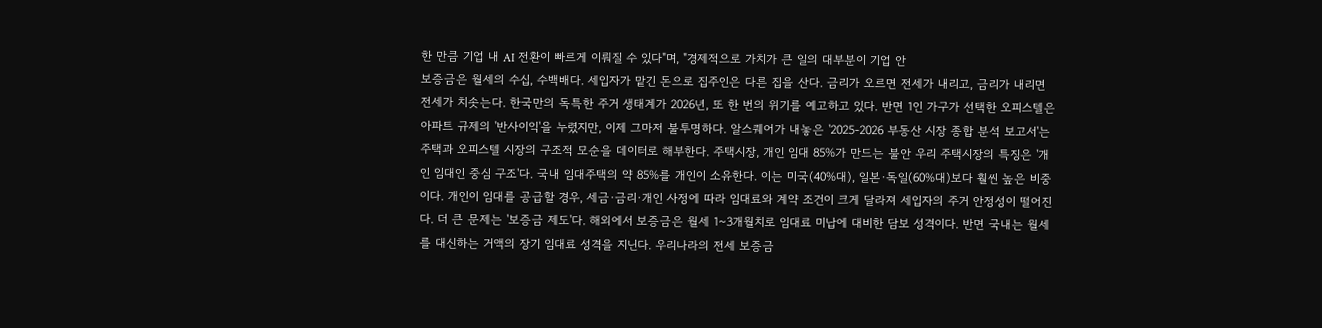한 만큼 기업 내 AI 전환이 빠르게 이뤄질 수 있다"며, "경제적으로 가치가 큰 일의 대부분이 기업 안
보증금은 월세의 수십, 수백배다. 세입자가 맡긴 돈으로 집주인은 다른 집을 산다. 금리가 오르면 전세가 내리고, 금리가 내리면 전세가 치솟는다. 한국만의 독특한 주거 생태계가 2026년, 또 한 번의 위기를 예고하고 있다. 반면 1인 가구가 선택한 오피스텔은 아파트 규제의 '반사이익'을 누렸지만, 이제 그마저 불투명하다. 알스퀘어가 내놓은 '2025-2026 부동산 시장 종합 분석 보고서'는 주택과 오피스텔 시장의 구조적 모순을 데이터로 해부한다. 주택시장, 개인 임대 85%가 만드는 불안 우리 주택시장의 특징은 '개인 임대인 중심 구조'다. 국내 임대주택의 약 85%를 개인이 소유한다. 이는 미국(40%대), 일본·독일(60%대)보다 훨씬 높은 비중이다. 개인이 임대를 공급할 경우, 세금·금리·개인 사정에 따라 임대료와 계약 조건이 크게 달라져 세입자의 주거 안정성이 떨어진다. 더 큰 문제는 '보증금 제도'다. 해외에서 보증금은 월세 1~3개월치로 임대료 미납에 대비한 담보 성격이다. 반면 국내는 월세를 대신하는 거액의 장기 임대료 성격을 지닌다. 우리나라의 전세 보증금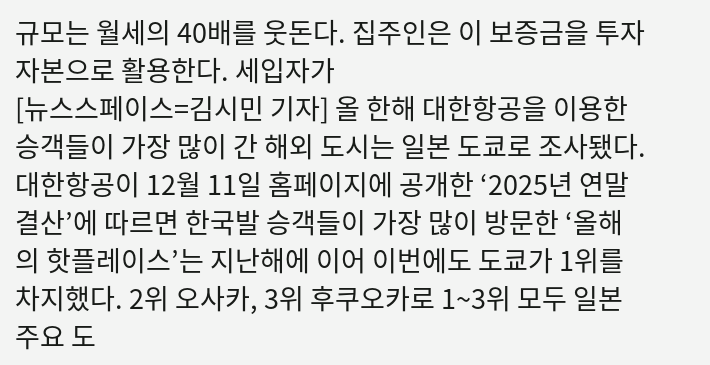규모는 월세의 40배를 웃돈다. 집주인은 이 보증금을 투자 자본으로 활용한다. 세입자가
[뉴스스페이스=김시민 기자] 올 한해 대한항공을 이용한 승객들이 가장 많이 간 해외 도시는 일본 도쿄로 조사됐다. 대한항공이 12월 11일 홈페이지에 공개한 ‘2025년 연말결산’에 따르면 한국발 승객들이 가장 많이 방문한 ‘올해의 핫플레이스’는 지난해에 이어 이번에도 도쿄가 1위를 차지했다. 2위 오사카, 3위 후쿠오카로 1~3위 모두 일본 주요 도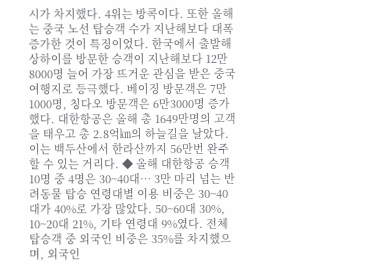시가 차지했다. 4위는 방콕이다. 또한 올해는 중국 노선 탑승객 수가 지난해보다 대폭 증가한 것이 특징이었다. 한국에서 출발해 상하이를 방문한 승객이 지난해보다 12만8000명 늘어 가장 뜨거운 관심을 받은 중국 여행지로 등극했다. 베이징 방문객은 7만1000명, 칭다오 방문객은 6만3000명 증가했다. 대한항공은 올해 총 1649만명의 고객을 태우고 총 2.8억㎞의 하늘길을 날았다. 이는 백두산에서 한라산까지 56만번 완주할 수 있는 거리다. ◆ 올해 대한항공 승객 10명 중 4명은 30~40대… 3만 마리 넘는 반려동물 탑승 연령대별 이용 비중은 30~40대가 40%로 가장 많았다. 50~60대 30%, 10~20대 21%, 기타 연령대 9%였다. 전체 탑승객 중 외국인 비중은 35%를 차지했으며, 외국인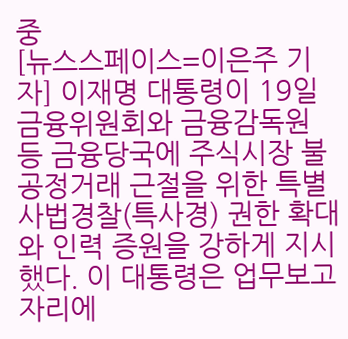중
[뉴스스페이스=이은주 기자] 이재명 대통령이 19일 금융위원회와 금융감독원 등 금융당국에 주식시장 불공정거래 근절을 위한 특별사법경찰(특사경) 권한 확대와 인력 증원을 강하게 지시했다. 이 대통령은 업무보고 자리에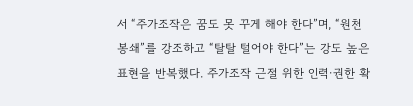서 “주가조작은 꿈도 못 꾸게 해야 한다”며, “원천 봉쇄”를 강조하고 “탈탈 털어야 한다”는 강도 높은 표현을 반복했다. 주가조작 근절 위한 인력·권한 확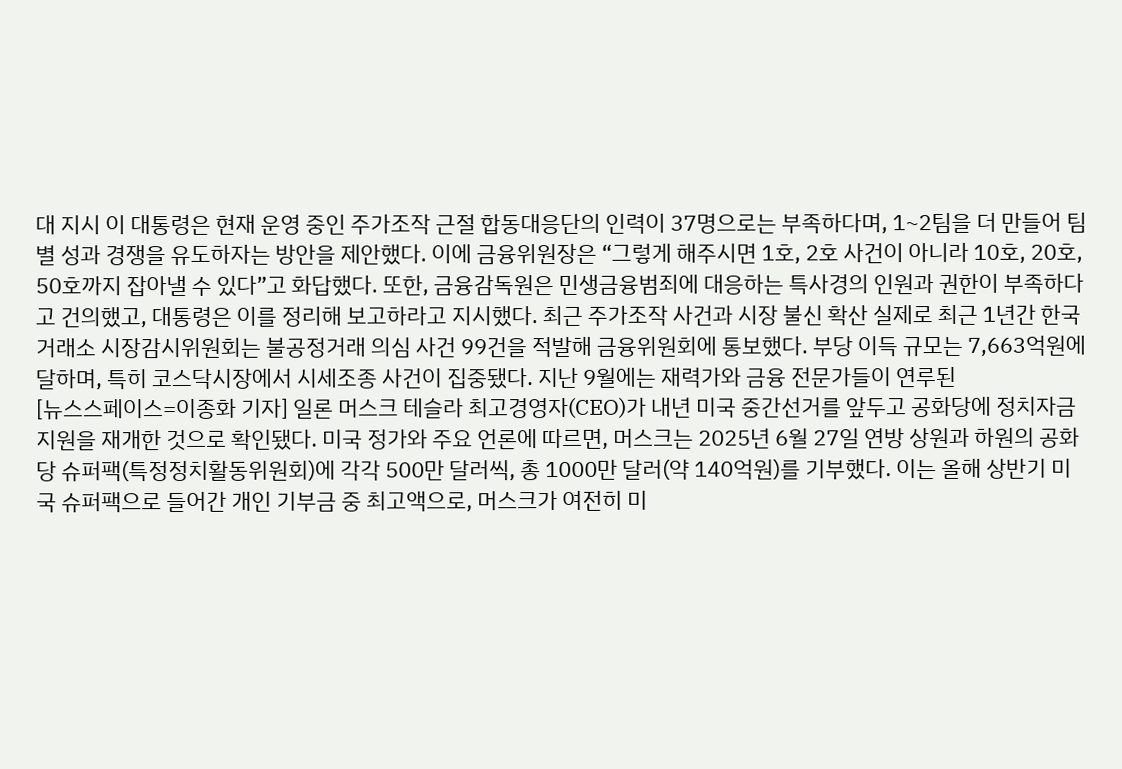대 지시 이 대통령은 현재 운영 중인 주가조작 근절 합동대응단의 인력이 37명으로는 부족하다며, 1~2팀을 더 만들어 팀별 성과 경쟁을 유도하자는 방안을 제안했다. 이에 금융위원장은 “그렇게 해주시면 1호, 2호 사건이 아니라 10호, 20호, 50호까지 잡아낼 수 있다”고 화답했다. 또한, 금융감독원은 민생금융범죄에 대응하는 특사경의 인원과 권한이 부족하다고 건의했고, 대통령은 이를 정리해 보고하라고 지시했다. 최근 주가조작 사건과 시장 불신 확산 실제로 최근 1년간 한국거래소 시장감시위원회는 불공정거래 의심 사건 99건을 적발해 금융위원회에 통보했다. 부당 이득 규모는 7,663억원에 달하며, 특히 코스닥시장에서 시세조종 사건이 집중됐다. 지난 9월에는 재력가와 금융 전문가들이 연루된
[뉴스스페이스=이종화 기자] 일론 머스크 테슬라 최고경영자(CEO)가 내년 미국 중간선거를 앞두고 공화당에 정치자금 지원을 재개한 것으로 확인됐다. 미국 정가와 주요 언론에 따르면, 머스크는 2025년 6월 27일 연방 상원과 하원의 공화당 슈퍼팩(특정정치활동위원회)에 각각 500만 달러씩, 총 1000만 달러(약 140억원)를 기부했다. 이는 올해 상반기 미국 슈퍼팩으로 들어간 개인 기부금 중 최고액으로, 머스크가 여전히 미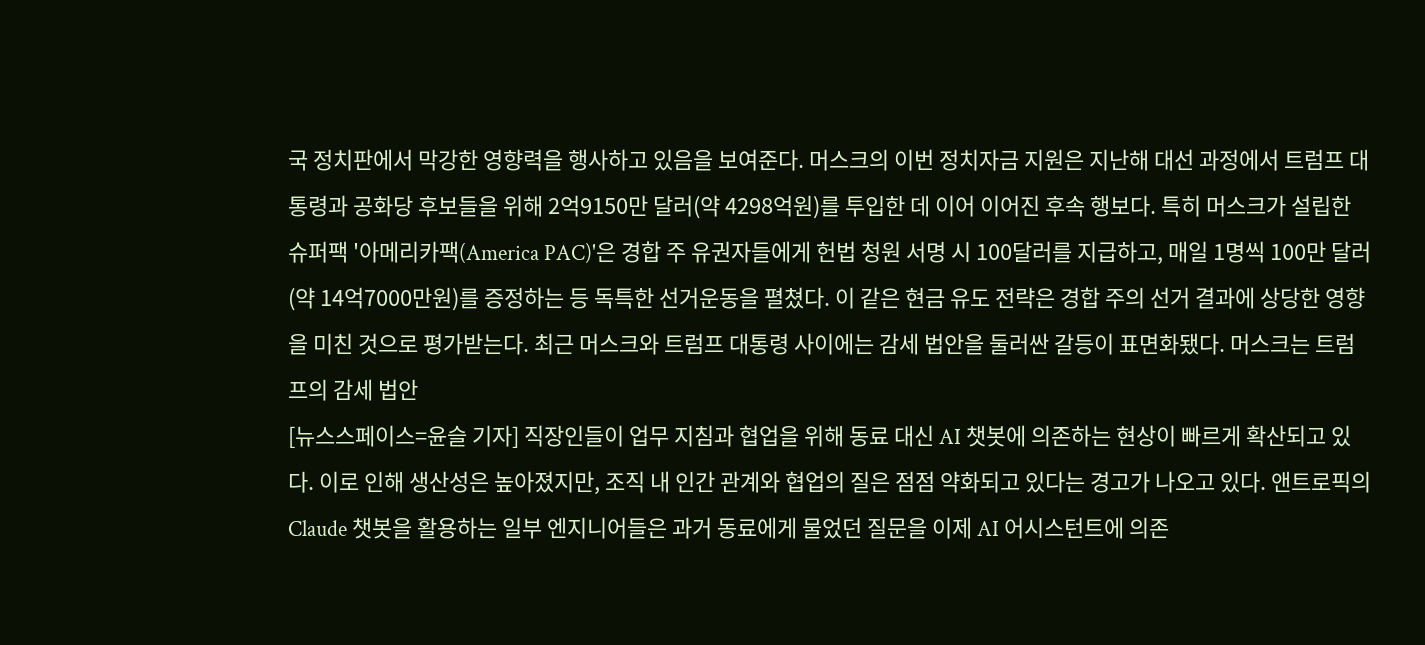국 정치판에서 막강한 영향력을 행사하고 있음을 보여준다. 머스크의 이번 정치자금 지원은 지난해 대선 과정에서 트럼프 대통령과 공화당 후보들을 위해 2억9150만 달러(약 4298억원)를 투입한 데 이어 이어진 후속 행보다. 특히 머스크가 설립한 슈퍼팩 '아메리카팩(America PAC)'은 경합 주 유권자들에게 헌법 청원 서명 시 100달러를 지급하고, 매일 1명씩 100만 달러(약 14억7000만원)를 증정하는 등 독특한 선거운동을 펼쳤다. 이 같은 현금 유도 전략은 경합 주의 선거 결과에 상당한 영향을 미친 것으로 평가받는다. 최근 머스크와 트럼프 대통령 사이에는 감세 법안을 둘러싼 갈등이 표면화됐다. 머스크는 트럼프의 감세 법안
[뉴스스페이스=윤슬 기자] 직장인들이 업무 지침과 협업을 위해 동료 대신 AI 챗봇에 의존하는 현상이 빠르게 확산되고 있다. 이로 인해 생산성은 높아졌지만, 조직 내 인간 관계와 협업의 질은 점점 약화되고 있다는 경고가 나오고 있다. 앤트로픽의 Claude 챗봇을 활용하는 일부 엔지니어들은 과거 동료에게 물었던 질문을 이제 AI 어시스턴트에 의존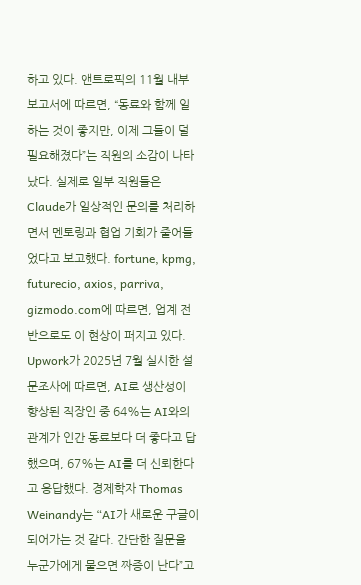하고 있다. 앤트로픽의 11월 내부 보고서에 따르면, “동료와 함께 일하는 것이 좋지만, 이제 그들이 덜 필요해졌다”는 직원의 소감이 나타났다. 실제로 일부 직원들은 Claude가 일상적인 문의를 처리하면서 멘토링과 협업 기회가 줄어들었다고 보고했다. fortune, kpmg, futurecio, axios, parriva, gizmodo.com에 따르면, 업계 전반으로도 이 현상이 퍼지고 있다. Upwork가 2025년 7월 실시한 설문조사에 따르면, AI로 생산성이 향상된 직장인 중 64%는 AI와의 관계가 인간 동료보다 더 좋다고 답했으며, 67%는 AI를 더 신뢰한다고 응답했다. 경제학자 Thomas Weinandy는 “AI가 새로운 구글이 되어가는 것 같다. 간단한 질문을 누군가에게 물으면 짜증이 난다”고